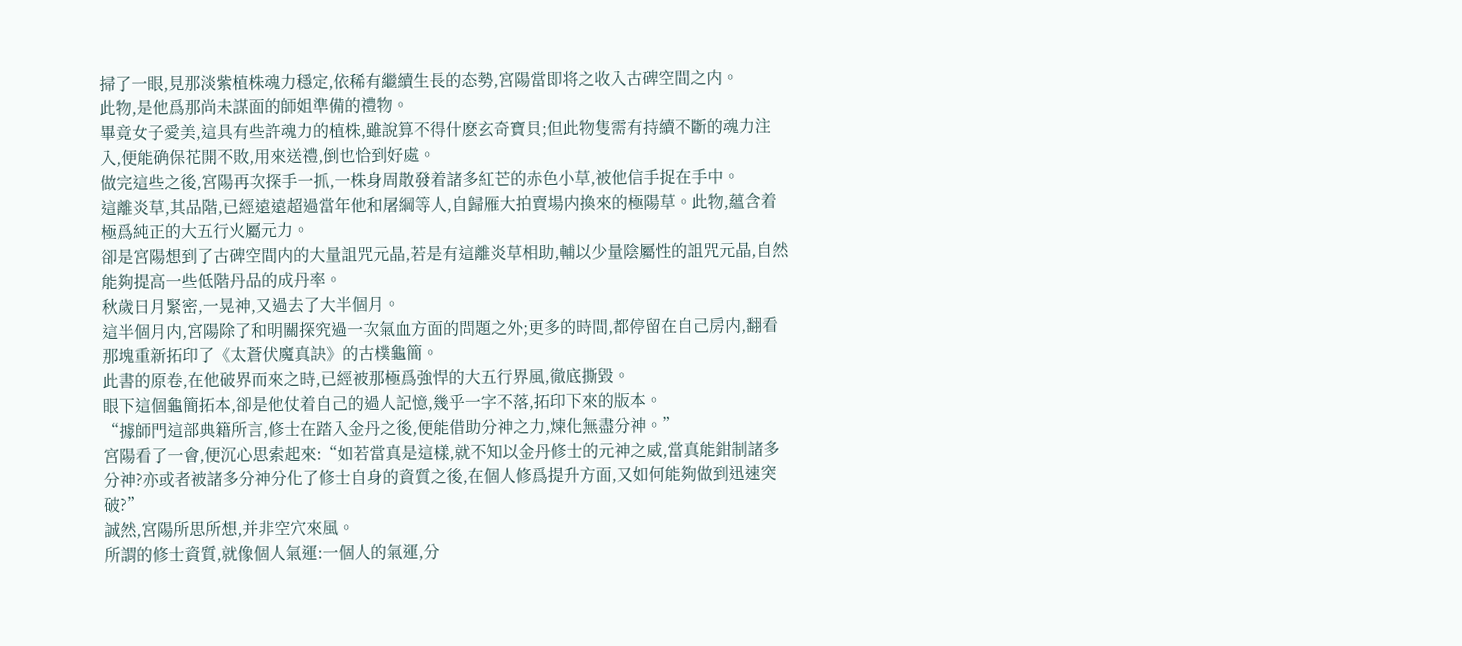掃了一眼,見那淡紫植株魂力穩定,依稀有繼續生長的态勢,宮陽當即将之收入古碑空間之内。
此物,是他爲那尚未謀面的師姐準備的禮物。
畢竟女子愛美,這具有些許魂力的植株,雖說算不得什麽玄奇寶貝;但此物隻需有持續不斷的魂力注入,便能确保花開不敗,用來送禮,倒也恰到好處。
做完這些之後,宮陽再次探手一抓,一株身周散發着諸多紅芒的赤色小草,被他信手捉在手中。
這離炎草,其品階,已經遠遠超過當年他和屠綱等人,自歸雁大拍賣場内換來的極陽草。此物,蘊含着極爲純正的大五行火屬元力。
卻是宮陽想到了古碑空間内的大量詛咒元晶,若是有這離炎草相助,輔以少量陰屬性的詛咒元晶,自然能夠提高一些低階丹品的成丹率。
秋歲日月緊密,一晃神,又過去了大半個月。
這半個月内,宮陽除了和明關探究過一次氣血方面的問題之外;更多的時間,都停留在自己房内,翻看那塊重新拓印了《太蒼伏魔真訣》的古樸龜簡。
此書的原卷,在他破界而來之時,已經被那極爲強悍的大五行界風,徹底撕毀。
眼下這個龜簡拓本,卻是他仗着自己的過人記憶,幾乎一字不落,拓印下來的版本。
“據師門這部典籍所言,修士在踏入金丹之後,便能借助分神之力,煉化無盡分神。”
宮陽看了一會,便沉心思索起來:“如若當真是這樣,就不知以金丹修士的元神之威,當真能鉗制諸多分神?亦或者被諸多分神分化了修士自身的資質之後,在個人修爲提升方面,又如何能夠做到迅速突破?”
誠然,宮陽所思所想,并非空穴來風。
所謂的修士資質,就像個人氣運:一個人的氣運,分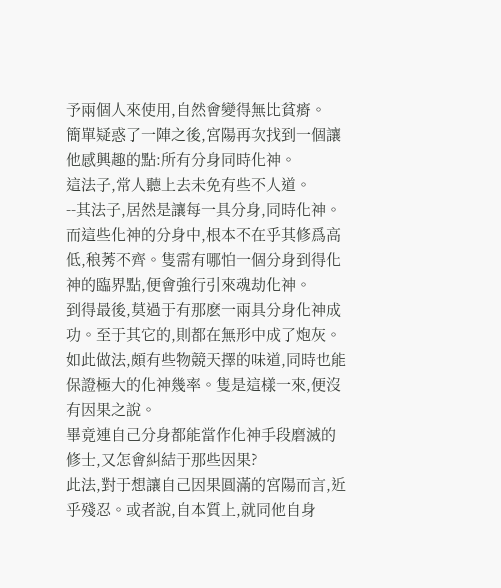予兩個人來使用,自然會變得無比貧瘠。
簡單疑惑了一陣之後,宮陽再次找到一個讓他感興趣的點:所有分身同時化神。
這法子,常人聽上去未免有些不人道。
--其法子,居然是讓每一具分身,同時化神。
而這些化神的分身中,根本不在乎其修爲高低,稂莠不齊。隻需有哪怕一個分身到得化神的臨界點,便會強行引來魂劫化神。
到得最後,莫過于有那麽一兩具分身化神成功。至于其它的,則都在無形中成了炮灰。
如此做法,頗有些物競天擇的味道,同時也能保證極大的化神幾率。隻是這樣一來,便沒有因果之說。
畢竟連自己分身都能當作化神手段磨滅的修士,又怎會糾結于那些因果?
此法,對于想讓自己因果圓滿的宮陽而言,近乎殘忍。或者說,自本質上,就同他自身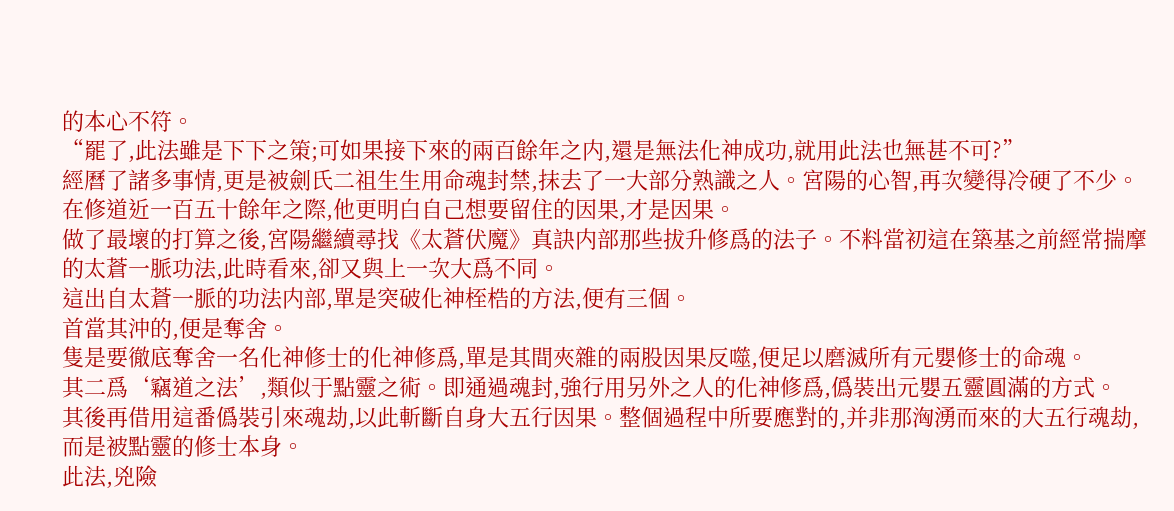的本心不符。
“罷了,此法雖是下下之策;可如果接下來的兩百餘年之内,還是無法化神成功,就用此法也無甚不可?”
經曆了諸多事情,更是被劍氏二祖生生用命魂封禁,抹去了一大部分熟識之人。宮陽的心智,再次變得冷硬了不少。
在修道近一百五十餘年之際,他更明白自己想要留住的因果,才是因果。
做了最壞的打算之後,宮陽繼續尋找《太蒼伏魔》真訣内部那些拔升修爲的法子。不料當初這在築基之前經常揣摩的太蒼一脈功法,此時看來,卻又與上一次大爲不同。
這出自太蒼一脈的功法内部,單是突破化神桎梏的方法,便有三個。
首當其沖的,便是奪舍。
隻是要徹底奪舍一名化神修士的化神修爲,單是其間夾雜的兩股因果反噬,便足以磨滅所有元嬰修士的命魂。
其二爲‘竊道之法’,類似于點靈之術。即通過魂封,強行用另外之人的化神修爲,僞裝出元嬰五靈圓滿的方式。
其後再借用這番僞裝引來魂劫,以此斬斷自身大五行因果。整個過程中所要應對的,并非那洶湧而來的大五行魂劫,而是被點靈的修士本身。
此法,兇險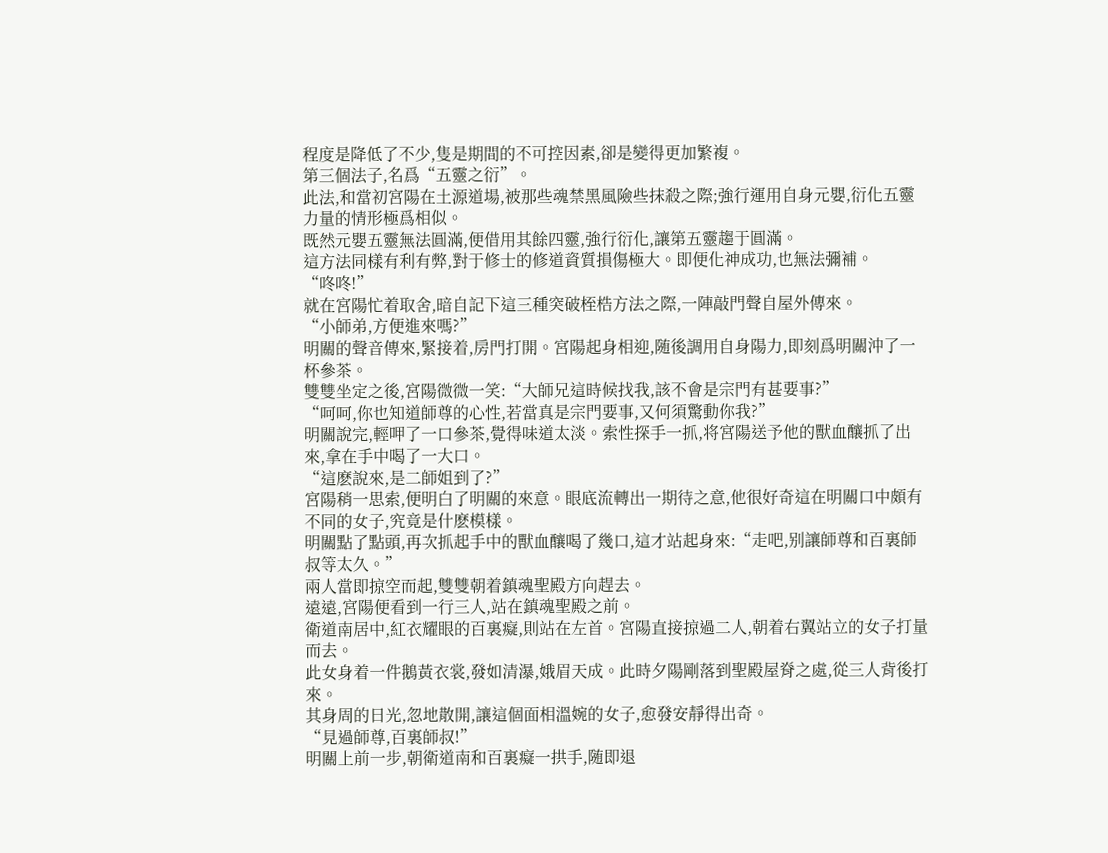程度是降低了不少,隻是期間的不可控因素,卻是變得更加繁複。
第三個法子,名爲“五靈之衍”。
此法,和當初宮陽在土源道場,被那些魂禁黑風險些抹殺之際;強行運用自身元嬰,衍化五靈力量的情形極爲相似。
既然元嬰五靈無法圓滿,便借用其餘四靈,強行衍化,讓第五靈趨于圓滿。
這方法同樣有利有弊,對于修士的修道資質損傷極大。即便化神成功,也無法彌補。
“咚咚!”
就在宮陽忙着取舍,暗自記下這三種突破桎梏方法之際,一陣敲門聲自屋外傳來。
“小師弟,方便進來嗎?”
明關的聲音傳來,緊接着,房門打開。宮陽起身相迎,随後調用自身陽力,即刻爲明關沖了一杯參茶。
雙雙坐定之後,宮陽微微一笑:“大師兄這時候找我,該不會是宗門有甚要事?”
“呵呵,你也知道師尊的心性,若當真是宗門要事,又何須驚動你我?”
明關說完,輕呷了一口參茶,覺得味道太淡。索性探手一抓,将宮陽送予他的獸血釀抓了出來,拿在手中喝了一大口。
“這麽說來,是二師姐到了?”
宮陽稍一思索,便明白了明關的來意。眼底流轉出一期待之意,他很好奇這在明關口中頗有不同的女子,究竟是什麽模樣。
明關點了點頭,再次抓起手中的獸血釀喝了幾口,這才站起身來:“走吧,别讓師尊和百裏師叔等太久。”
兩人當即掠空而起,雙雙朝着鎮魂聖殿方向趕去。
遠遠,宮陽便看到一行三人,站在鎮魂聖殿之前。
衛道南居中,紅衣耀眼的百裏癡,則站在左首。宮陽直接掠過二人,朝着右翼站立的女子打量而去。
此女身着一件鵝黃衣裳,發如清瀑,娥眉天成。此時夕陽剛落到聖殿屋脊之處,從三人背後打來。
其身周的日光,忽地散開,讓這個面相溫婉的女子,愈發安靜得出奇。
“見過師尊,百裏師叔!”
明關上前一步,朝衛道南和百裏癡一拱手,随即退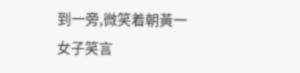到一旁,微笑着朝黃一女子笑言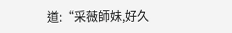道:“采薇師妹,好久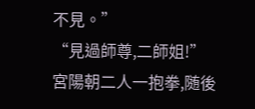不見。”
“見過師尊,二師姐!”
宮陽朝二人一抱拳,随後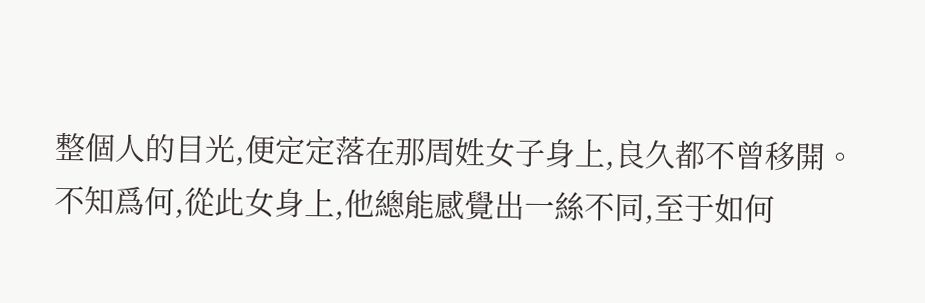整個人的目光,便定定落在那周姓女子身上,良久都不曾移開。
不知爲何,從此女身上,他總能感覺出一絲不同,至于如何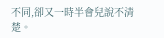不同,卻又一時半會兒說不清楚。